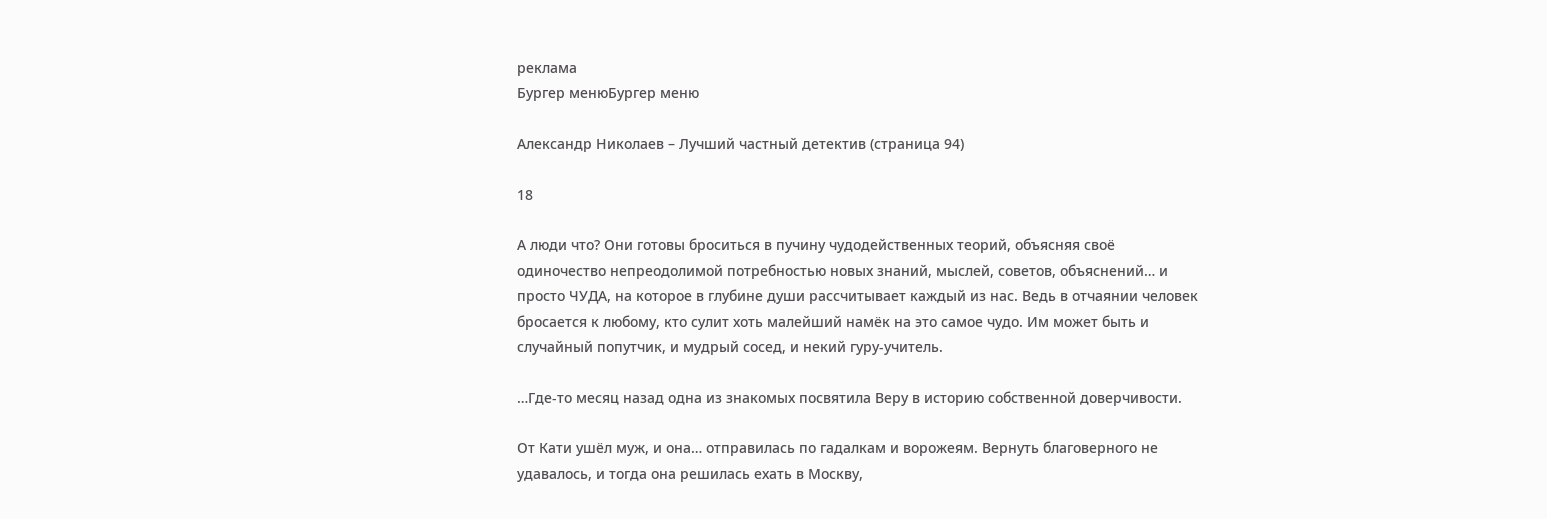реклама
Бургер менюБургер меню

Александр Николаев – Лучший частный детектив (страница 94)

18

А люди что? Они готовы броситься в пучину чудодейственных теорий, объясняя своё одиночество непреодолимой потребностью новых знаний, мыслей, советов, объяснений… и просто ЧУДА, на которое в глубине души рассчитывает каждый из нас. Ведь в отчаянии человек бросается к любому, кто сулит хоть малейший намёк на это самое чудо. Им может быть и случайный попутчик, и мудрый сосед, и некий гуру-учитель.

…Где-то месяц назад одна из знакомых посвятила Веру в историю собственной доверчивости.

От Кати ушёл муж, и она… отправилась по гадалкам и ворожеям. Вернуть благоверного не удавалось, и тогда она решилась ехать в Москву,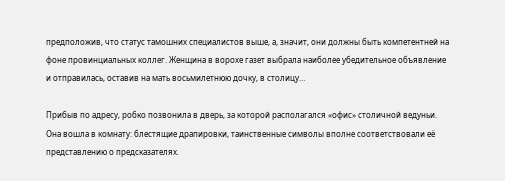предположив, что статус тамошних специалистов выше, а, значит, они должны быть компетентней на фоне провинциальных коллег. Женщина в ворохе газет выбрала наиболее убедительное объявление и отправилась, оставив на мать восьмилетнюю дочку, в столицу…

Прибыв по адресу, робко позвонила в дверь, за которой располагался «офис» столичной ведуньи. Она вошла в комнату: блестящие драпировки, таинственные символы вполне соответствовали её представлению о предсказателях.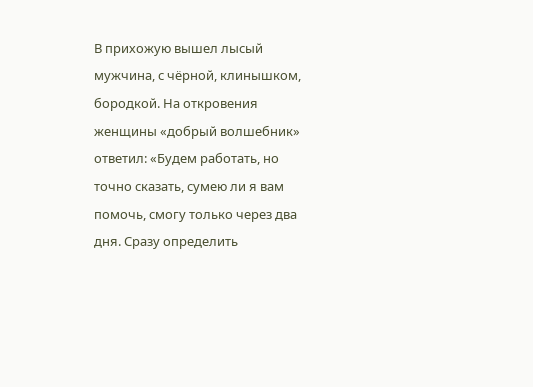В прихожую вышел лысый мужчина, с чёрной, клинышком, бородкой. На откровения женщины «добрый волшебник» ответил: «Будем работать, но точно сказать, сумею ли я вам помочь, смогу только через два дня. Сразу определить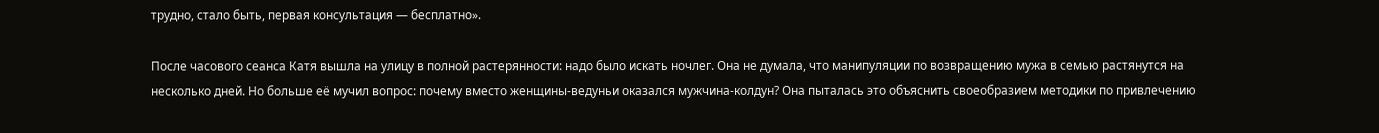трудно, стало быть, первая консультация — бесплатно».

После часового сеанса Катя вышла на улицу в полной растерянности: надо было искать ночлег. Она не думала, что манипуляции по возвращению мужа в семью растянутся на несколько дней. Но больше её мучил вопрос: почему вместо женщины-ведуньи оказался мужчина-колдун? Она пыталась это объяснить своеобразием методики по привлечению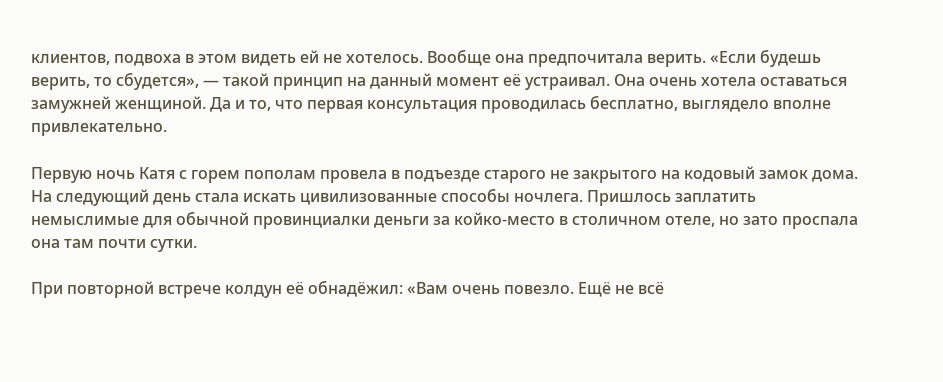клиентов, подвоха в этом видеть ей не хотелось. Вообще она предпочитала верить. «Если будешь верить, то сбудется», — такой принцип на данный момент её устраивал. Она очень хотела оставаться замужней женщиной. Да и то, что первая консультация проводилась бесплатно, выглядело вполне привлекательно.

Первую ночь Катя с горем пополам провела в подъезде старого не закрытого на кодовый замок дома. На следующий день стала искать цивилизованные способы ночлега. Пришлось заплатить немыслимые для обычной провинциалки деньги за койко-место в столичном отеле, но зато проспала она там почти сутки.

При повторной встрече колдун её обнадёжил: «Вам очень повезло. Ещё не всё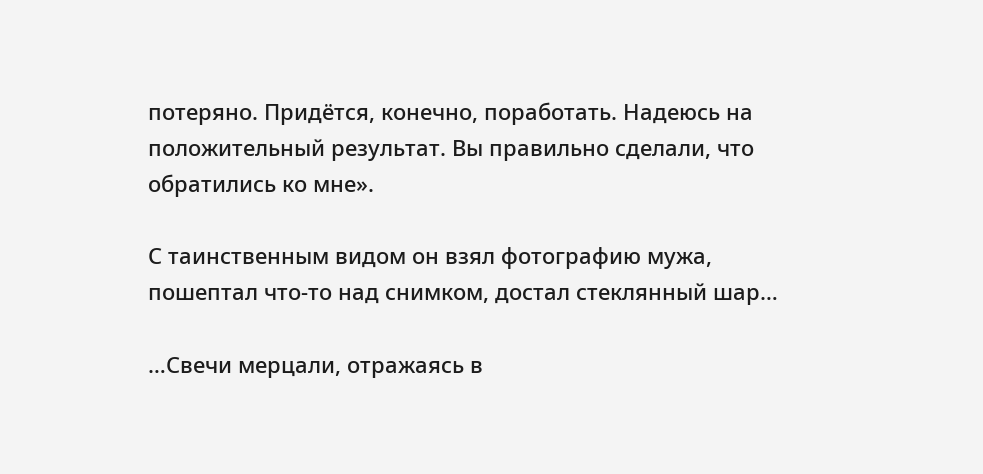потеряно. Придётся, конечно, поработать. Надеюсь на положительный результат. Вы правильно сделали, что обратились ко мне».

С таинственным видом он взял фотографию мужа, пошептал что-то над снимком, достал стеклянный шар…

…Свечи мерцали, отражаясь в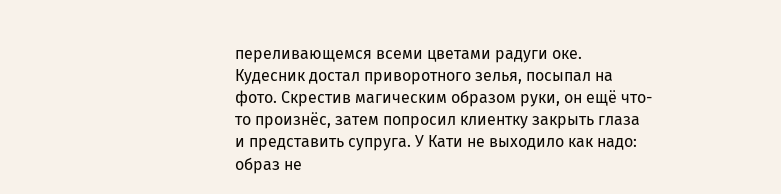переливающемся всеми цветами радуги оке. Кудесник достал приворотного зелья, посыпал на фото. Скрестив магическим образом руки, он ещё что-то произнёс, затем попросил клиентку закрыть глаза и представить супруга. У Кати не выходило как надо: образ не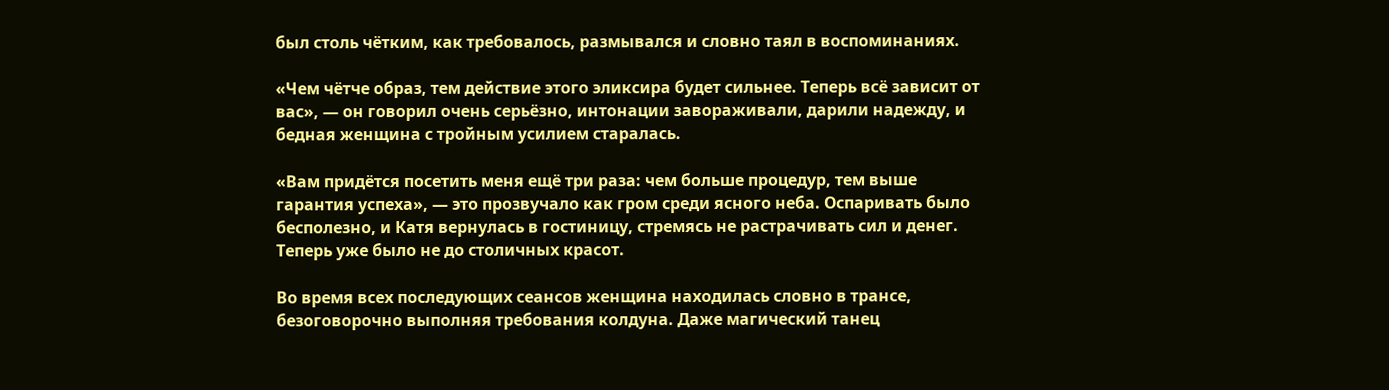был столь чётким, как требовалось, размывался и словно таял в воспоминаниях.

«Чем чётче образ, тем действие этого эликсира будет сильнее. Теперь всё зависит от вас», — он говорил очень серьёзно, интонации завораживали, дарили надежду, и бедная женщина с тройным усилием старалась.

«Вам придётся посетить меня ещё три раза: чем больше процедур, тем выше гарантия успеха», — это прозвучало как гром среди ясного неба. Оспаривать было бесполезно, и Катя вернулась в гостиницу, стремясь не растрачивать сил и денег. Теперь уже было не до столичных красот.

Во время всех последующих сеансов женщина находилась словно в трансе, безоговорочно выполняя требования колдуна. Даже магический танец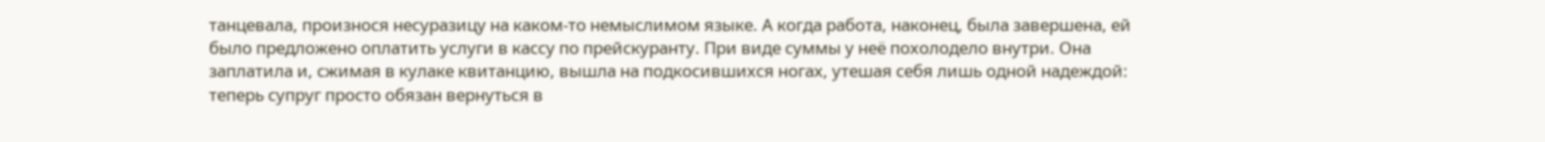танцевала, произнося несуразицу на каком-то немыслимом языке. А когда работа, наконец, была завершена, ей было предложено оплатить услуги в кассу по прейскуранту. При виде суммы у неё похолодело внутри. Она заплатила и, сжимая в кулаке квитанцию, вышла на подкосившихся ногах, утешая себя лишь одной надеждой: теперь супруг просто обязан вернуться в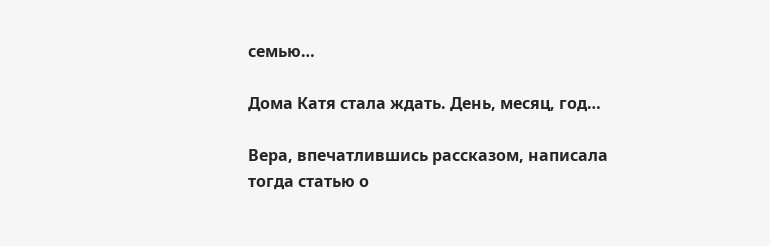семью…

Дома Катя стала ждать. День, месяц, год…

Вера, впечатлившись рассказом, написала тогда статью о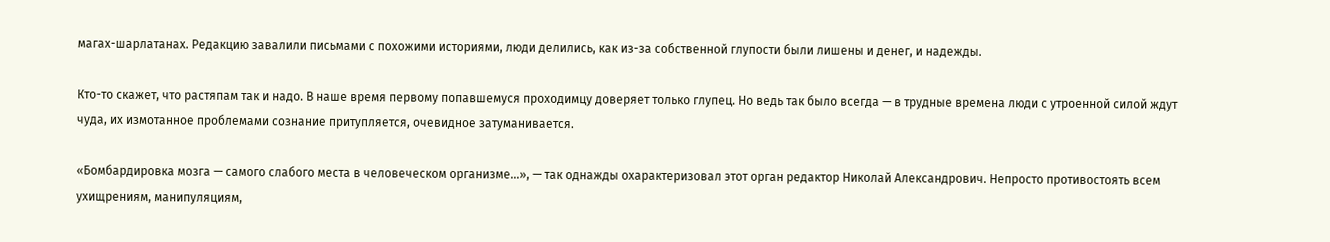магах-шарлатанах. Редакцию завалили письмами с похожими историями, люди делились, как из-за собственной глупости были лишены и денег, и надежды.

Кто-то скажет, что растяпам так и надо. В наше время первому попавшемуся проходимцу доверяет только глупец. Но ведь так было всегда — в трудные времена люди с утроенной силой ждут чуда, их измотанное проблемами сознание притупляется, очевидное затуманивается.

«Бомбардировка мозга — самого слабого места в человеческом организме…», — так однажды охарактеризовал этот орган редактор Николай Александрович. Непросто противостоять всем ухищрениям, манипуляциям,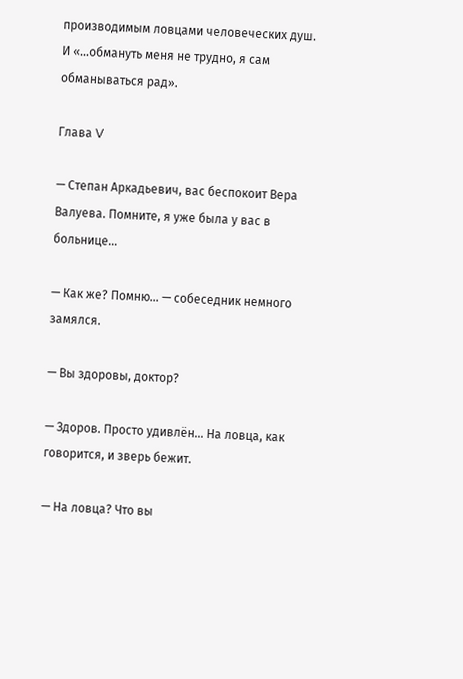производимым ловцами человеческих душ. И «…обмануть меня не трудно, я сам обманываться рад».

Глава V

— Степан Аркадьевич, вас беспокоит Вера Валуева. Помните, я уже была у вас в больнице…

— Как же? Помню… — собеседник немного замялся.

— Вы здоровы, доктор?

— Здоров. Просто удивлён… На ловца, как говорится, и зверь бежит.

— На ловца? Что вы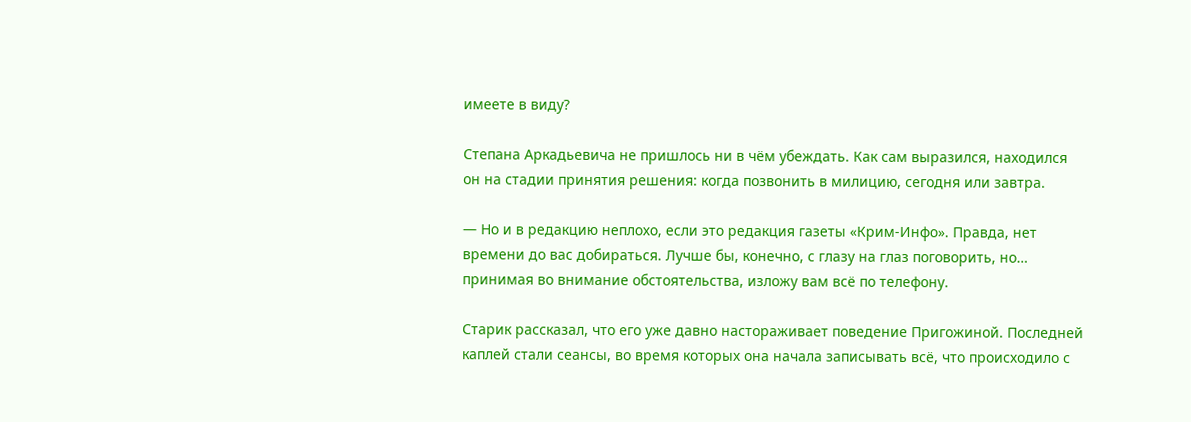имеете в виду?

Степана Аркадьевича не пришлось ни в чём убеждать. Как сам выразился, находился он на стадии принятия решения: когда позвонить в милицию, сегодня или завтра.

— Но и в редакцию неплохо, если это редакция газеты «Крим-Инфо». Правда, нет времени до вас добираться. Лучше бы, конечно, с глазу на глаз поговорить, но… принимая во внимание обстоятельства, изложу вам всё по телефону.

Старик рассказал, что его уже давно настораживает поведение Пригожиной. Последней каплей стали сеансы, во время которых она начала записывать всё, что происходило с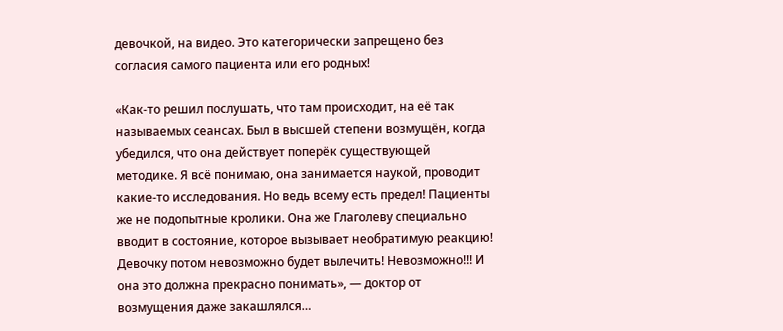девочкой, на видео. Это категорически запрещено без согласия самого пациента или его родных!

«Как-то решил послушать, что там происходит, на её так называемых сеансах. Был в высшей степени возмущён, когда убедился, что она действует поперёк существующей методике. Я всё понимаю, она занимается наукой, проводит какие-то исследования. Но ведь всему есть предел! Пациенты же не подопытные кролики. Она же Глаголеву специально вводит в состояние, которое вызывает необратимую реакцию! Девочку потом невозможно будет вылечить! Невозможно!!! И она это должна прекрасно понимать», — доктор от возмущения даже закашлялся…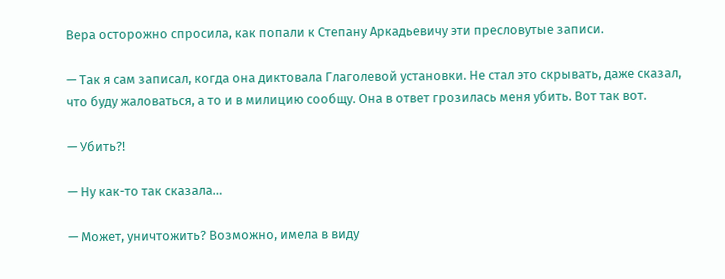Вера осторожно спросила, как попали к Степану Аркадьевичу эти пресловутые записи.

— Так я сам записал, когда она диктовала Глаголевой установки. Не стал это скрывать, даже сказал, что буду жаловаться, а то и в милицию сообщу. Она в ответ грозилась меня убить. Вот так вот.

— Убить?!

— Ну как-то так сказала…

— Может, уничтожить? Возможно, имела в виду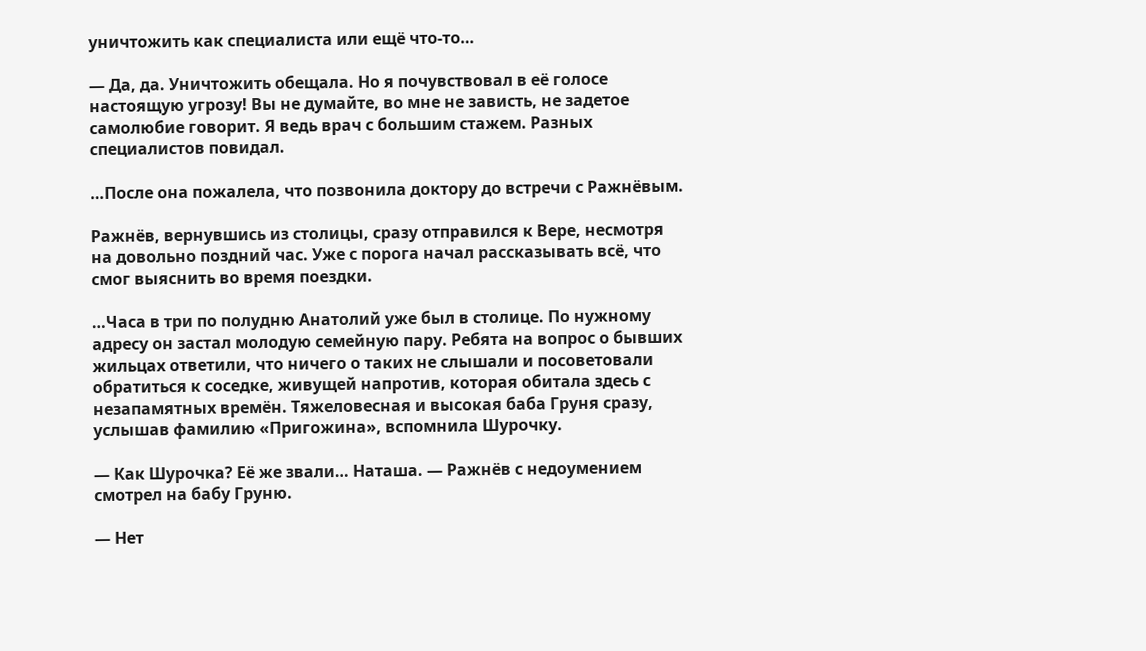уничтожить как специалиста или ещё что-то…

— Да, да. Уничтожить обещала. Но я почувствовал в её голосе настоящую угрозу! Вы не думайте, во мне не зависть, не задетое самолюбие говорит. Я ведь врач с большим стажем. Разных специалистов повидал.

…После она пожалела, что позвонила доктору до встречи с Ражнёвым.

Ражнёв, вернувшись из столицы, сразу отправился к Вере, несмотря на довольно поздний час. Уже с порога начал рассказывать всё, что смог выяснить во время поездки.

…Часа в три по полудню Анатолий уже был в столице. По нужному адресу он застал молодую семейную пару. Ребята на вопрос о бывших жильцах ответили, что ничего о таких не слышали и посоветовали обратиться к соседке, живущей напротив, которая обитала здесь с незапамятных времён. Тяжеловесная и высокая баба Груня сразу, услышав фамилию «Пригожина», вспомнила Шурочку.

— Как Шурочка? Её же звали… Наташа. — Ражнёв с недоумением смотрел на бабу Груню.

— Нет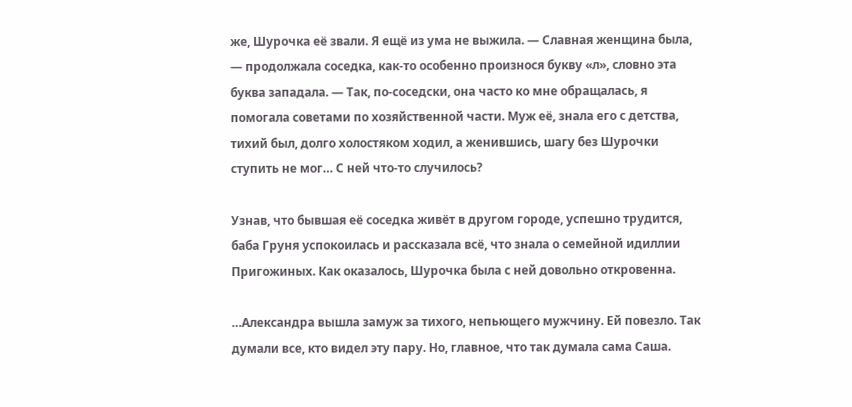же, Шурочка её звали. Я ещё из ума не выжила. — Славная женщина была, — продолжала соседка, как-то особенно произнося букву «л», словно эта буква западала. — Так, по-соседски, она часто ко мне обращалась, я помогала советами по хозяйственной части. Муж её, знала его с детства, тихий был, долго холостяком ходил, а женившись, шагу без Шурочки ступить не мог… С ней что-то случилось?

Узнав, что бывшая её соседка живёт в другом городе, успешно трудится, баба Груня успокоилась и рассказала всё, что знала о семейной идиллии Пригожиных. Как оказалось, Шурочка была с ней довольно откровенна.

…Александра вышла замуж за тихого, непьющего мужчину. Ей повезло. Так думали все, кто видел эту пару. Но, главное, что так думала сама Саша.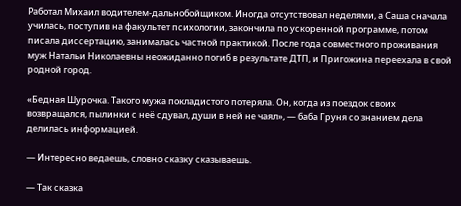Работал Михаил водителем-дальнобойщиком. Иногда отсутствовал неделями, а Саша сначала училась, поступив на факультет психологии, закончила по ускоренной программе, потом писала диссертацию, занималась частной практикой. После года совместного проживания муж Натальи Николаевны неожиданно погиб в результате ДТП, и Пригожина переехала в свой родной город.

«Бедная Шурочка. Такого мужа покладистого потеряла. Он, когда из поездок своих возвращался, пылинки с неё сдувал, души в ней не чаял», — баба Груня со знанием дела делилась информацией.

— Интересно ведаешь, словно сказку сказываешь.

— Так сказка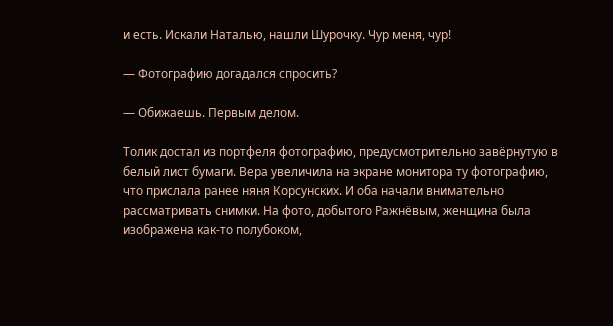и есть. Искали Наталью, нашли Шурочку. Чур меня, чур!

— Фотографию догадался спросить?

— Обижаешь. Первым делом.

Толик достал из портфеля фотографию, предусмотрительно завёрнутую в белый лист бумаги. Вера увеличила на экране монитора ту фотографию, что прислала ранее няня Корсунских. И оба начали внимательно рассматривать снимки. На фото, добытого Ражнёвым, женщина была изображена как-то полубоком,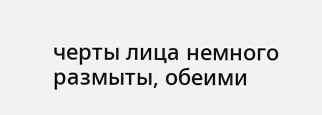черты лица немного размыты, обеими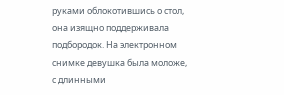руками облокотившись о стол, она изящно поддерживала подбородок. На электронном снимке девушка была моложе, с длинными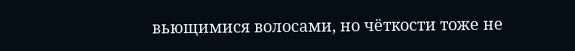вьющимися волосами, но чёткости тоже не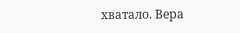хватало. Вера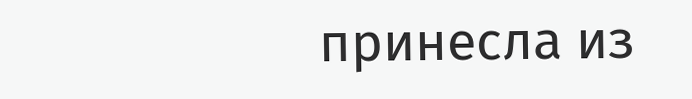принесла из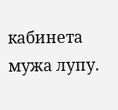кабинета мужа лупу.